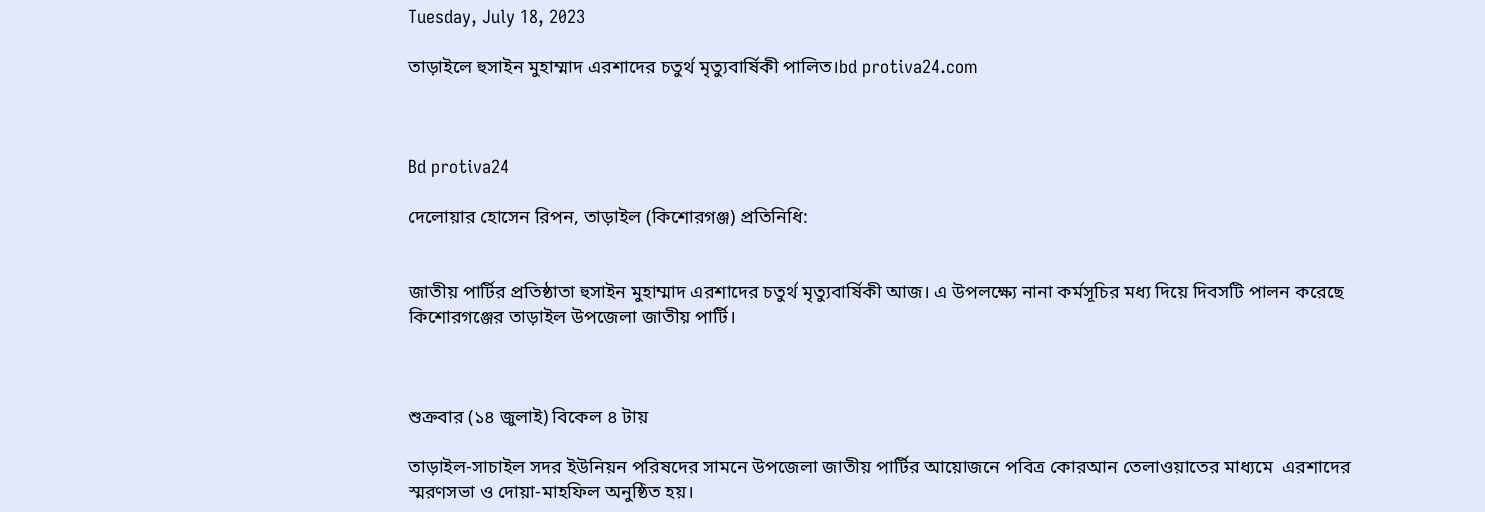Tuesday, July 18, 2023

তাড়াইলে হুসাইন মুহাম্মাদ এরশাদের চতুর্থ মৃত্যুবার্ষিকী পালিত।bd protiva24.com



Bd protiva24

দেলোয়ার হোসেন রিপন, তাড়াইল (কিশোরগঞ্জ) প্রতিনিধি:


জাতীয় পার্টির প্রতিষ্ঠাতা হুসাইন মুহাম্মাদ এরশাদের চতুর্থ মৃত্যুবার্ষিকী আজ। এ উপলক্ষ্যে নানা কর্মসূচির মধ্য দিয়ে দিবসটি পালন করেছে কিশোরগঞ্জের তাড়াইল উপজেলা জাতীয় পার্টি।



শুক্রবার (১৪ জুলাই) বিকেল ৪ টায়

তাড়াইল-সাচাইল সদর ইউনিয়ন পরিষদের সামনে উপজেলা জাতীয় পার্টির আয়োজনে পবিত্র কোরআন তেলাওয়াতের মাধ্যমে  এরশাদের স্মরণসভা ও দোয়া-মাহফিল অনুষ্ঠিত হয়।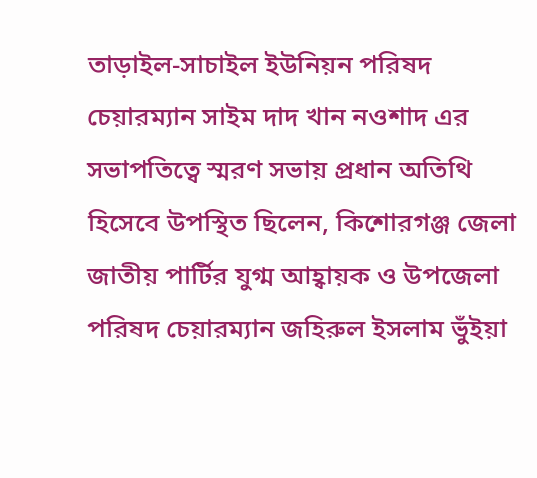তাড়াইল-সাচাইল ইউনিয়ন পরিষদ চেয়ারম্যান সাইম দাদ খান নওশাদ এর সভাপতিত্বে স্মরণ সভায় প্রধান অতিথি হিসেবে উপস্থিত ছিলেন, কিশোরগঞ্জ জেলা জাতীয় পার্টির যুগ্ম আহ্বায়ক ও উপজেলা পরিষদ চেয়ারম্যান জহিরুল ইসলাম ভুঁইয়া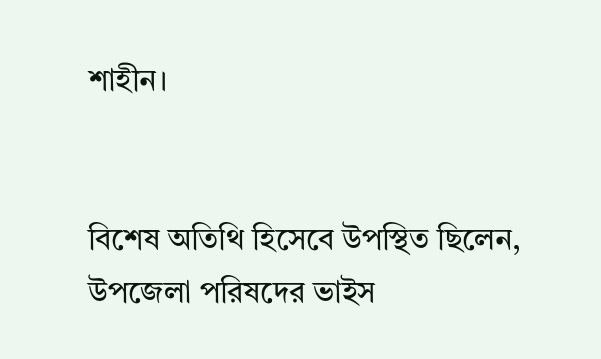শাহীন।


বিশেষ অতিথি হিসেবে উপস্থিত ছিলেন, উপজেলা পরিষদের ভাইস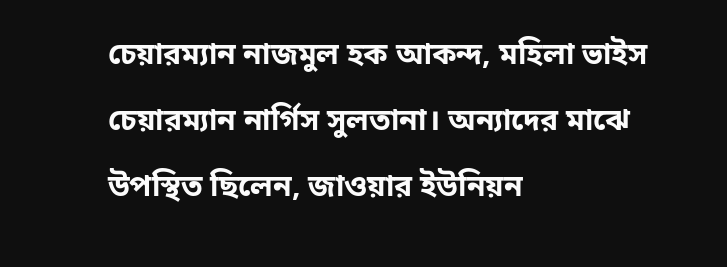চেয়ারম্যান নাজমুল হক আকন্দ, মহিলা ভাইস চেয়ারম্যান নার্গিস সুলতানা। অন্যাদের মাঝে উপস্থিত ছিলেন, জাওয়ার ইউনিয়ন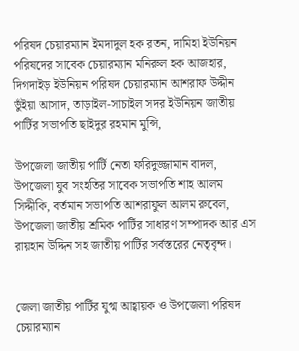পরিষদ চেয়ারম্যান ইমদাদুল হক রতন, দামিহা ইউনিয়ন পরিষদের সাবেক চেয়ারম্যান মনিরুল হক আজহার, দিগদাইড় ইউনিয়ন পরিষদ চেয়ারম্যান আশরাফ উদ্দীন ভুঁইয়া আসাদ, তাড়াইল-সাচাইল সদর ইউনিয়ন জাতীয় পার্টির সভাপতি ছাইদুর রহমান মুন্সি,

উপজেলা জাতীয় পার্টি নেতা ফরিদুজ্জামান বাদল, উপজেলা যুব সংহতির সাবেক সভাপতি শাহ আলম সিদ্দীকি, বর্তমান সভাপতি আশরাফুল আলম রুবেল, উপজেলা জাতীয় শ্রমিক পার্টির সাধারণ সম্পাদক আর এস রায়হান উদ্দিন সহ জাতীয় পার্টির সর্বস্তরের নেতৃবৃন্দ।


জেলা জাতীয় পার্টির যুগ্ম আহ্বায়ক ও উপজেলা পরিষদ চেয়ারম্যান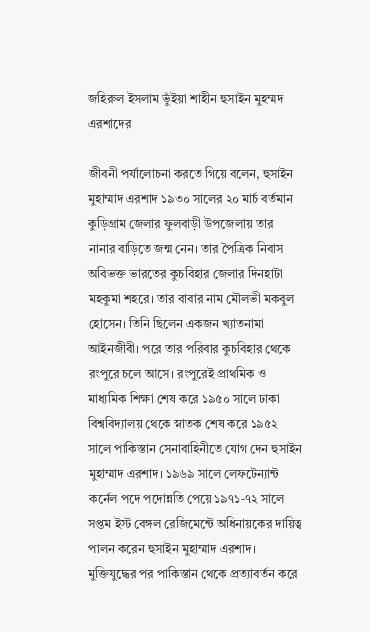জহিরুল ইসলাম ভুঁইয়া শাহীন হুসাইন মুহম্মদ এরশাদের

জীবনী পর্যালোচনা করতে গিয়ে বলেন, হুসাইন মুহাম্মাদ এরশাদ ১৯৩০ সালের ২০ মার্চ বর্তমান কুড়িগ্রাম জেলার ফুলবাড়ী উপজেলায় তার নানার বাড়িতে জন্ম নেন। তার পৈত্রিক নিবাস অবিভক্ত ভারতের কুচবিহার জেলার দিনহাটা মহকুমা শহরে। তার বাবার নাম মৌলভী মকবুল হোসেন। তিনি ছিলেন একজন খ্যাতনামা আইনজীবী। পরে তার পরিবার কুচবিহার থেকে রংপুরে চলে আসে। রংপুরেই প্রাথমিক ও মাধ্যমিক শিক্ষা শেষ করে ১৯৫০ সালে ঢাকা বিশ্ববিদ্যালয় থেকে স্নাতক শেষ করে ১৯৫২ সালে পাকিস্তান সেনাবাহিনীতে যোগ দেন হুসাইন মুহাম্মাদ এরশাদ। ১৯৬৯ সালে লেফটেন্যান্ট কর্নেল পদে পদোন্নতি পেয়ে ১৯৭১-৭২ সালে সপ্তম ইস্ট বেঙ্গল রেজিমেন্টে অধিনায়কের দায়িত্ব পালন করেন হুসাইন মুহাম্মাদ এরশাদ। মুক্তিযুদ্ধের পর পাকিস্তান থেকে প্রত্যাবর্তন করে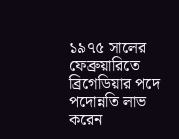১৯৭৫ সালের ফেব্রুয়ারিতে ব্রিগেডিয়ার পদে পদোন্নতি লাভ করেন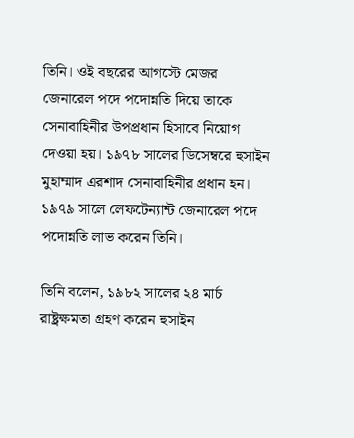তিনি। ওই বছরের আগস্টে মেজর জেনারেল পদে পদোন্নতি দিয়ে তাকে সেনাবাহিনীর উপপ্রধান হিসাবে নিয়োগ দেওয়া হয়। ১৯৭৮ সালের ডিসেম্বরে হুসাইন মুহাম্মাদ এরশাদ সেনাবাহিনীর প্রধান হন। ১৯৭৯ সালে লেফটেন্যান্ট জেনারেল পদে পদোন্নতি লাভ করেন তিনি।

তিনি বলেন, ১৯৮২ সালের ২৪ মার্চ রাষ্ট্রক্ষমতা গ্রহণ করেন হুসাইন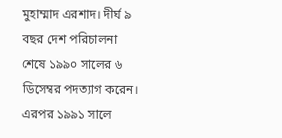মুহাম্মাদ এরশাদ। দীর্ঘ ৯ বছর দেশ পরিচালনা শেষে ১৯৯০ সালের ৬ ডিসেম্বর পদত্যাগ করেন। এরপর ১৯৯১ সালে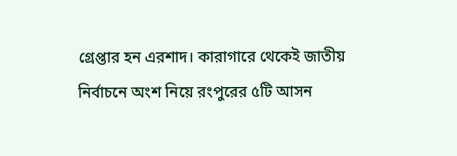গ্রেপ্তার হন এরশাদ। কারাগারে থেকেই জাতীয় নির্বাচনে অংশ নিয়ে রংপুরের ৫টি আসন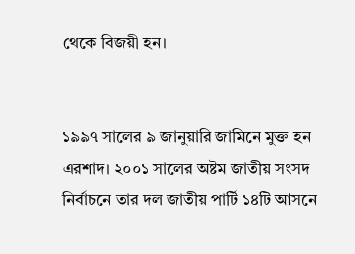থেকে বিজয়ী হন।


১৯৯৭ সালের ৯ জানুয়ারি জামিনে মুক্ত হন এরশাদ। ২০০১ সালের অষ্টম জাতীয় সংসদ নির্বাচনে তার দল জাতীয় পার্টি ১৪টি আসনে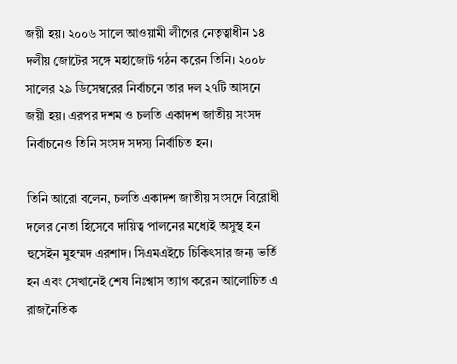জয়ী হয়। ২০০৬ সালে আওয়ামী লীগের নেতৃত্বাধীন ১৪ দলীয় জোটের সঙ্গে মহাজোট গঠন করেন তিনি। ২০০৮ সালের ২৯ ডিসেম্বরের নির্বাচনে তার দল ২৭টি আসনে জয়ী হয়। এরপর দশম ও চলতি একাদশ জাতীয় সংসদ নির্বাচনেও তিনি সংসদ সদস্য নির্বাচিত হন।

তিনি আরো বলেন, চলতি একাদশ জাতীয় সংসদে বিরোধী দলের নেতা হিসেবে দায়িত্ব পালনের মধ্যেই অসুস্থ হন হুসেইন মুহম্মদ এরশাদ। সিএমএইচে চিকিৎসার জন্য ভর্তি হন এবং সেখানেই শেষ নিঃশ্বাস ত্যাগ করেন আলোচিত এ রাজনৈতিক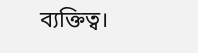ব্যক্তিত্ব।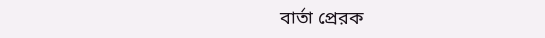বার্তা প্রেরক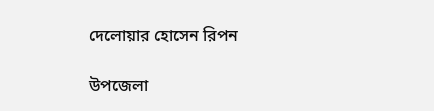দেলোয়ার হোসেন রিপন

উপজেলা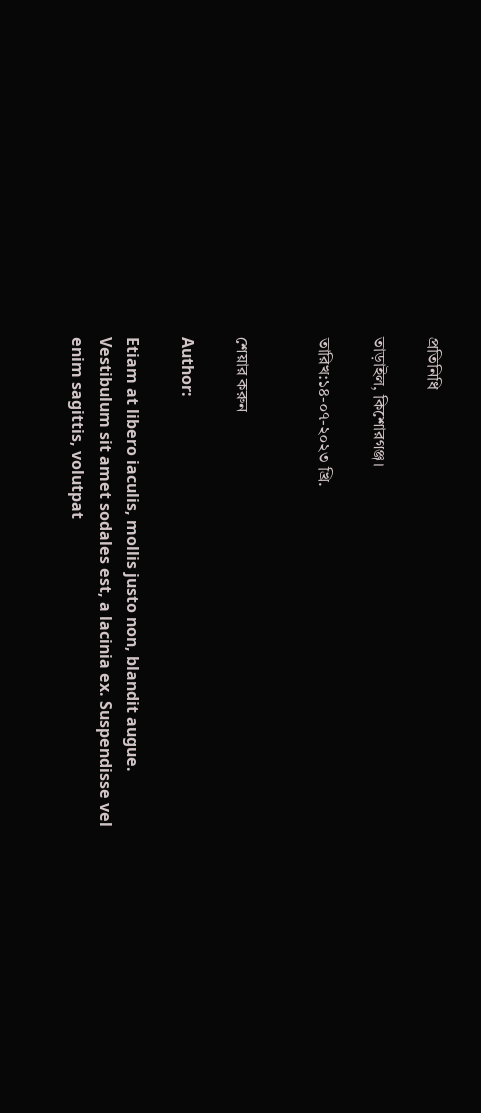প্রতিনিধি

তাড়াইল, কিশোরগঞ্জ।

তারিখ:১৪-০৭-২০২৩ খ্রি.


শেয়ার করুন

Author:

Etiam at libero iaculis, mollis justo non, blandit augue. Vestibulum sit amet sodales est, a lacinia ex. Suspendisse vel enim sagittis, volutpat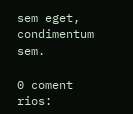sem eget, condimentum sem.

0 coment rios: